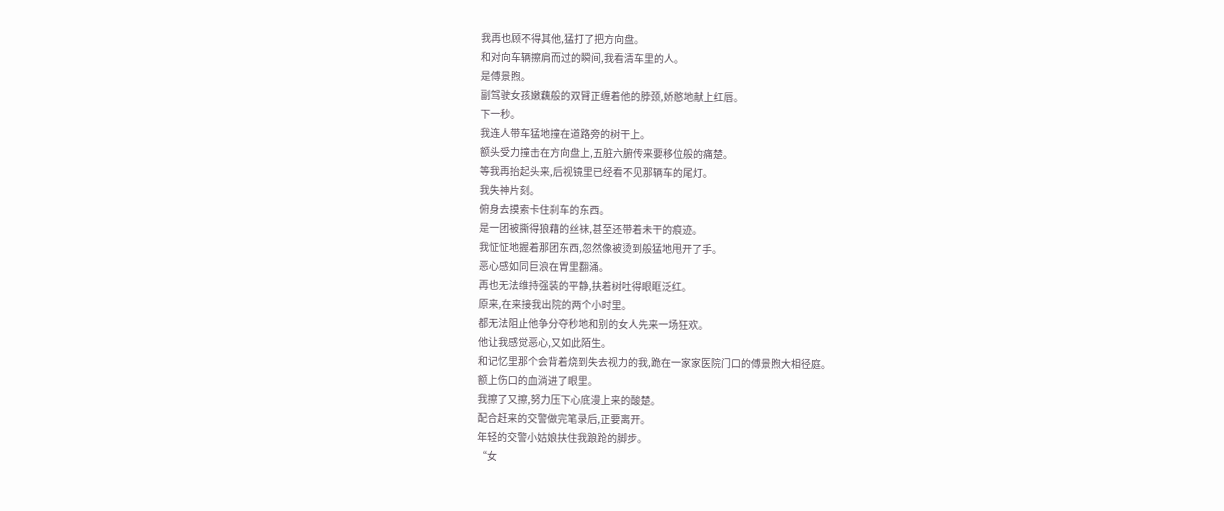我再也顾不得其他,猛打了把方向盘。
和对向车辆擦肩而过的瞬间,我看清车里的人。
是傅景煦。
副驾驶女孩嫩藕般的双臂正缠着他的脖颈,娇憨地献上红唇。
下一秒。
我连人带车猛地撞在道路旁的树干上。
额头受力撞击在方向盘上,五脏六腑传来要移位般的痛楚。
等我再抬起头来,后视镜里已经看不见那辆车的尾灯。
我失神片刻。
俯身去摸索卡住刹车的东西。
是一团被撕得狼藉的丝袜,甚至还带着未干的痕迹。
我怔怔地握着那团东西,忽然像被烫到般猛地甩开了手。
恶心感如同巨浪在胃里翻涌。
再也无法维持强装的平静,扶着树吐得眼眶泛红。
原来,在来接我出院的两个小时里。
都无法阻止他争分夺秒地和别的女人先来一场狂欢。
他让我感觉恶心,又如此陌生。
和记忆里那个会背着烧到失去视力的我,跪在一家家医院门口的傅景煦大相径庭。
额上伤口的血淌进了眼里。
我擦了又擦,努力压下心底漫上来的酸楚。
配合赶来的交警做完笔录后,正要离开。
年轻的交警小姑娘扶住我踉跄的脚步。
“女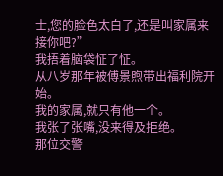士,您的脸色太白了,还是叫家属来接你吧?”
我捂着脑袋怔了怔。
从八岁那年被傅景煦带出福利院开始。
我的家属,就只有他一个。
我张了张嘴,没来得及拒绝。
那位交警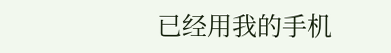已经用我的手机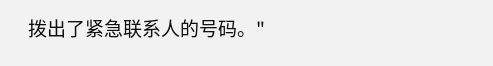拨出了紧急联系人的号码。"